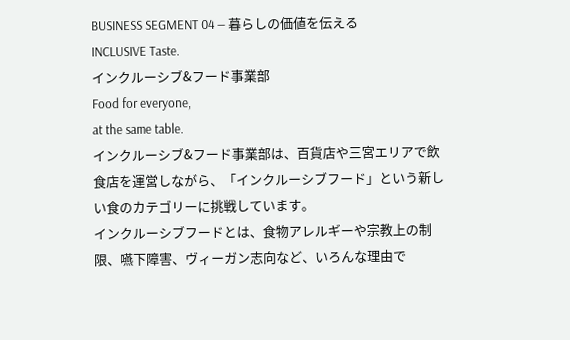BUSINESS SEGMENT 04 — 暮らしの価値を伝える
INCLUSIVE Taste.
インクルーシブ&フード事業部
Food for everyone,
at the same table.
インクルーシブ&フード事業部は、百貨店や三宮エリアで飲食店を運営しながら、「インクルーシブフード」という新しい食のカテゴリーに挑戦しています。
インクルーシブフードとは、食物アレルギーや宗教上の制限、嚥下障害、ヴィーガン志向など、いろんな理由で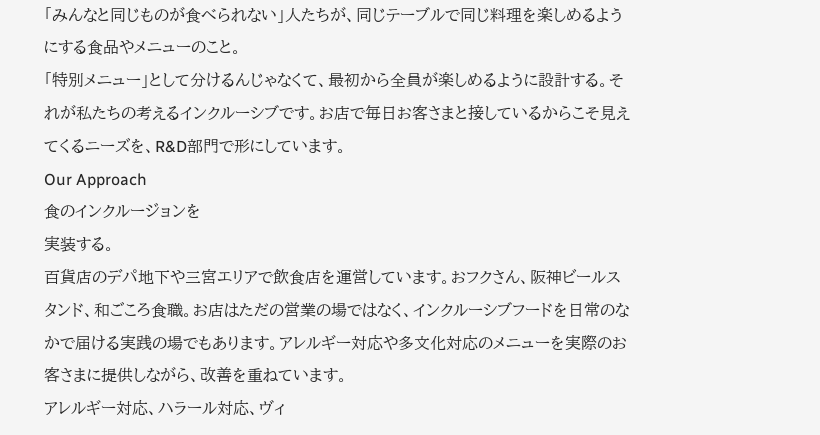「みんなと同じものが食べられない」人たちが、同じテーブルで同じ料理を楽しめるようにする食品やメニューのこと。
「特別メニュー」として分けるんじゃなくて、最初から全員が楽しめるように設計する。それが私たちの考えるインクルーシブです。お店で毎日お客さまと接しているからこそ見えてくるニーズを、R&D部門で形にしています。
Our Approach
食のインクルージョンを
実装する。
百貨店のデパ地下や三宮エリアで飲食店を運営しています。おフクさん、阪神ビールスタンド、和ごころ食職。お店はただの営業の場ではなく、インクルーシブフードを日常のなかで届ける実践の場でもあります。アレルギー対応や多文化対応のメニューを実際のお客さまに提供しながら、改善を重ねています。
アレルギー対応、ハラール対応、ヴィ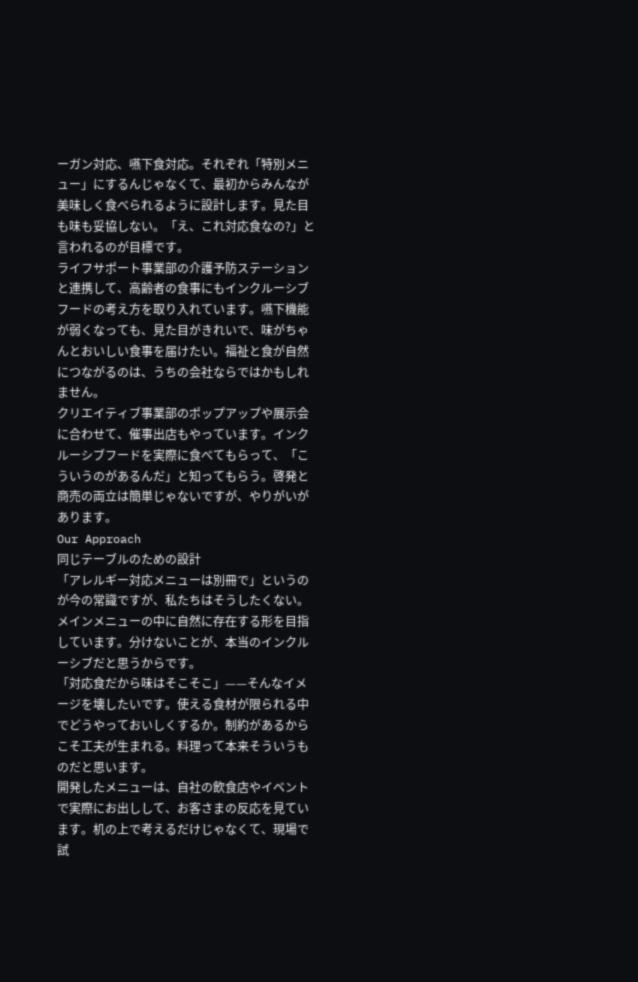ーガン対応、嚥下食対応。それぞれ「特別メニュー」にするんじゃなくて、最初からみんなが美味しく食べられるように設計します。見た目も味も妥協しない。「え、これ対応食なの?」と言われるのが目標です。
ライフサポート事業部の介護予防ステーションと連携して、高齢者の食事にもインクルーシブフードの考え方を取り入れています。嚥下機能が弱くなっても、見た目がきれいで、味がちゃんとおいしい食事を届けたい。福祉と食が自然につながるのは、うちの会社ならではかもしれません。
クリエイティブ事業部のポップアップや展示会に合わせて、催事出店もやっています。インクルーシブフードを実際に食べてもらって、「こういうのがあるんだ」と知ってもらう。啓発と商売の両立は簡単じゃないですが、やりがいがあります。
Our Approach
同じテーブルのための設計
「アレルギー対応メニューは別冊で」というのが今の常識ですが、私たちはそうしたくない。メインメニューの中に自然に存在する形を目指しています。分けないことが、本当のインクルーシブだと思うからです。
「対応食だから味はそこそこ」——そんなイメージを壊したいです。使える食材が限られる中でどうやっておいしくするか。制約があるからこそ工夫が生まれる。料理って本来そういうものだと思います。
開発したメニューは、自社の飲食店やイベントで実際にお出しして、お客さまの反応を見ています。机の上で考えるだけじゃなくて、現場で試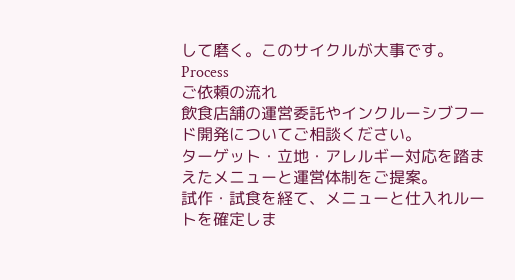して磨く。このサイクルが大事です。
Process
ご依頼の流れ
飲食店舗の運営委託やインクルーシブフード開発についてご相談ください。
ターゲット・立地・アレルギー対応を踏まえたメニューと運営体制をご提案。
試作・試食を経て、メニューと仕入れルートを確定しま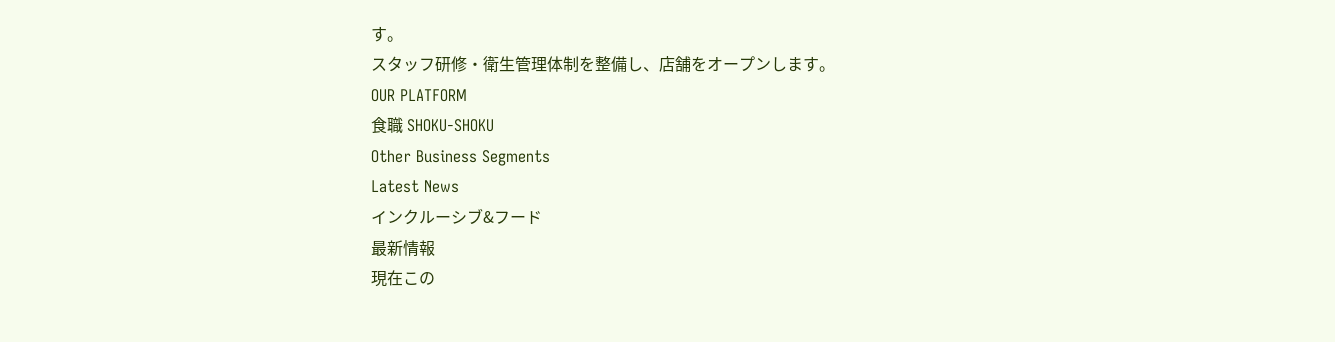す。
スタッフ研修・衛生管理体制を整備し、店舗をオープンします。
OUR PLATFORM
食職 SHOKU-SHOKU
Other Business Segments
Latest News
インクルーシブ&フード
最新情報
現在この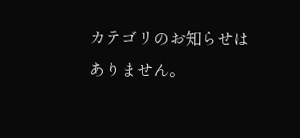カテゴリのお知らせはありません。